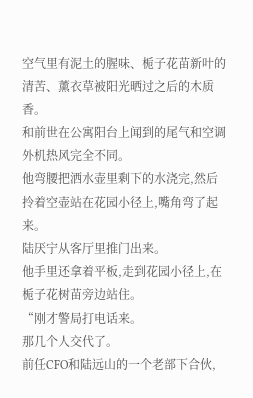空气里有泥土的腥味、栀子花苗新叶的清苦、薰衣草被阳光晒过之后的木质香。
和前世在公寓阳台上闻到的尾气和空调外机热风完全不同。
他弯腰把洒水壶里剩下的水浇完,然后拎着空壶站在花园小径上,嘴角弯了起来。
陆厌宁从客厅里推门出来。
他手里还拿着平板,走到花园小径上,在栀子花树苗旁边站住。
“刚才警局打电话来。
那几个人交代了。
前任CFO和陆远山的一个老部下合伙,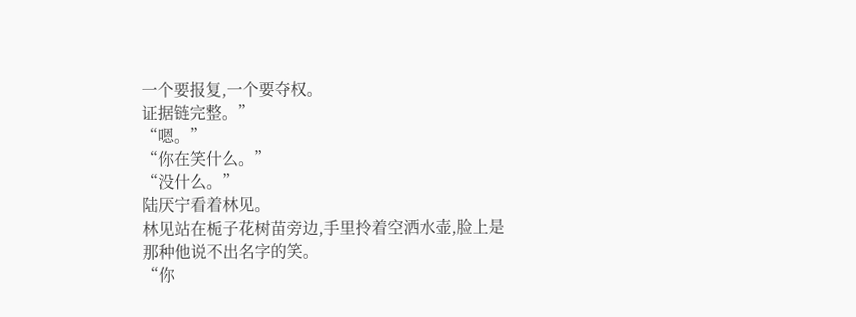一个要报复,一个要夺权。
证据链完整。”
“嗯。”
“你在笑什么。”
“没什么。”
陆厌宁看着林见。
林见站在栀子花树苗旁边,手里拎着空洒水壶,脸上是那种他说不出名字的笑。
“你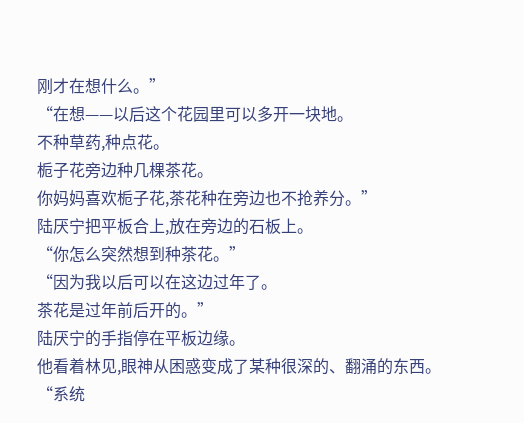刚才在想什么。”
“在想——以后这个花园里可以多开一块地。
不种草药,种点花。
栀子花旁边种几棵茶花。
你妈妈喜欢栀子花,茶花种在旁边也不抢养分。”
陆厌宁把平板合上,放在旁边的石板上。
“你怎么突然想到种茶花。”
“因为我以后可以在这边过年了。
茶花是过年前后开的。”
陆厌宁的手指停在平板边缘。
他看着林见,眼神从困惑变成了某种很深的、翻涌的东西。
“系统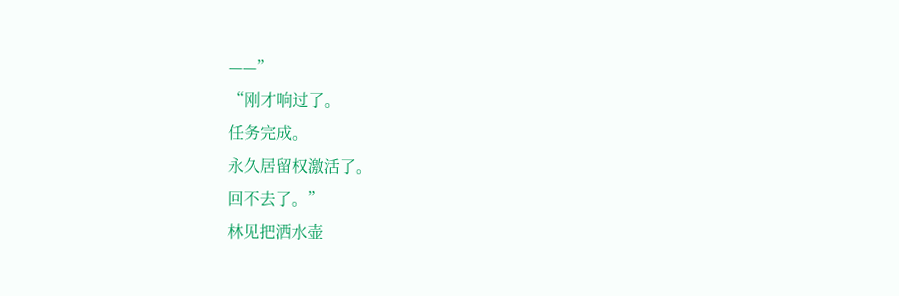——”
“刚才响过了。
任务完成。
永久居留权激活了。
回不去了。”
林见把洒水壶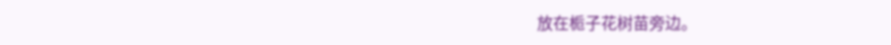放在栀子花树苗旁边。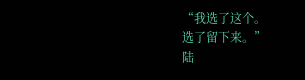“我选了这个。
选了留下来。”
陆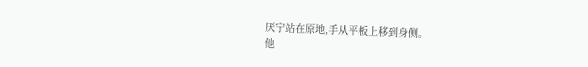厌宁站在原地,手从平板上移到身侧。
他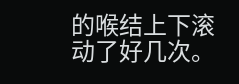的喉结上下滚动了好几次。